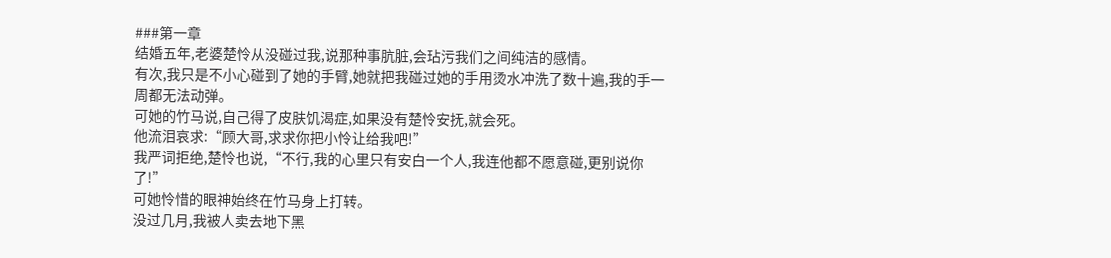###第一章
结婚五年,老婆楚怜从没碰过我,说那种事肮脏,会玷污我们之间纯洁的感情。
有次,我只是不小心碰到了她的手臂,她就把我碰过她的手用烫水冲洗了数十遍,我的手一周都无法动弹。
可她的竹马说,自己得了皮肤饥渴症,如果没有楚怜安抚,就会死。
他流泪哀求:“顾大哥,求求你把小怜让给我吧!”
我严词拒绝,楚怜也说,“不行,我的心里只有安白一个人,我连他都不愿意碰,更别说你了!”
可她怜惜的眼神始终在竹马身上打转。
没过几月,我被人卖去地下黑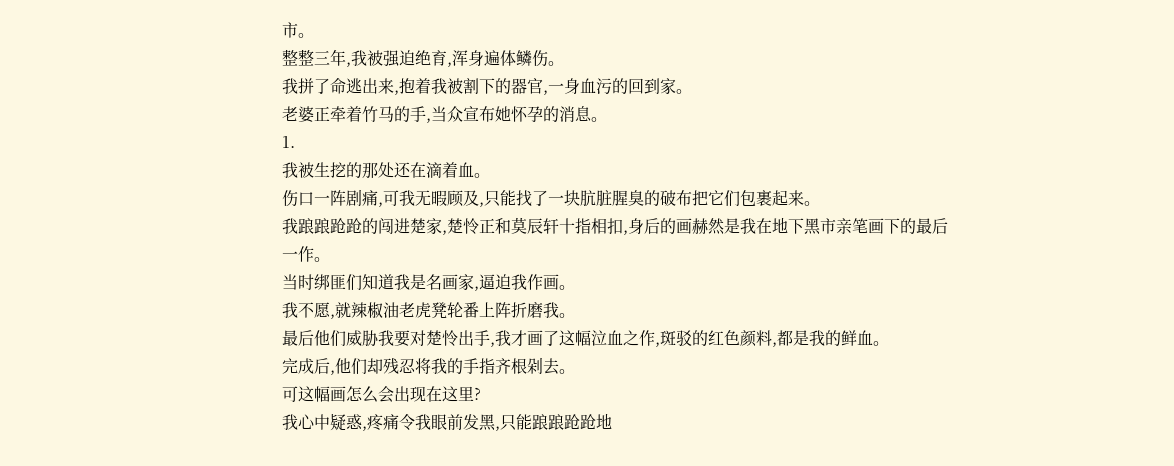市。
整整三年,我被强迫绝育,浑身遍体鳞伤。
我拼了命逃出来,抱着我被割下的器官,一身血污的回到家。
老婆正牵着竹马的手,当众宣布她怀孕的消息。
1.
我被生挖的那处还在滴着血。
伤口一阵剧痛,可我无暇顾及,只能找了一块肮脏腥臭的破布把它们包裹起来。
我踉踉跄跄的闯进楚家,楚怜正和莫辰轩十指相扣,身后的画赫然是我在地下黑市亲笔画下的最后一作。
当时绑匪们知道我是名画家,逼迫我作画。
我不愿,就辣椒油老虎凳轮番上阵折磨我。
最后他们威胁我要对楚怜出手,我才画了这幅泣血之作,斑驳的红色颜料,都是我的鲜血。
完成后,他们却残忍将我的手指齐根剁去。
可这幅画怎么会出现在这里?
我心中疑惑,疼痛令我眼前发黑,只能踉踉跄跄地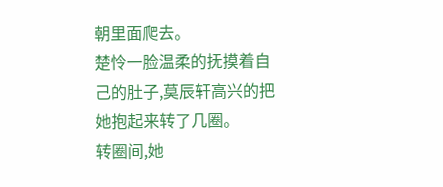朝里面爬去。
楚怜一脸温柔的抚摸着自己的肚子,莫辰轩高兴的把她抱起来转了几圈。
转圈间,她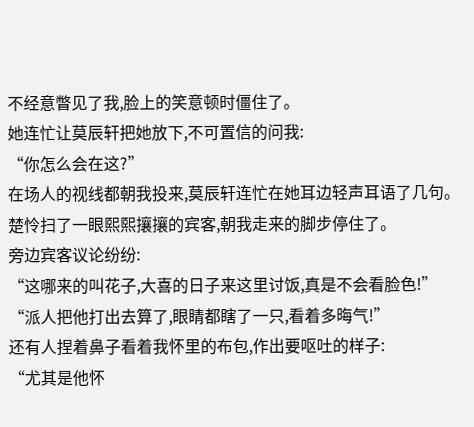不经意瞥见了我,脸上的笑意顿时僵住了。
她连忙让莫辰轩把她放下,不可置信的问我:
“你怎么会在这?”
在场人的视线都朝我投来,莫辰轩连忙在她耳边轻声耳语了几句。
楚怜扫了一眼熙熙攘攘的宾客,朝我走来的脚步停住了。
旁边宾客议论纷纷:
“这哪来的叫花子,大喜的日子来这里讨饭,真是不会看脸色!”
“派人把他打出去算了,眼睛都瞎了一只,看着多晦气!”
还有人捏着鼻子看着我怀里的布包,作出要呕吐的样子:
“尤其是他怀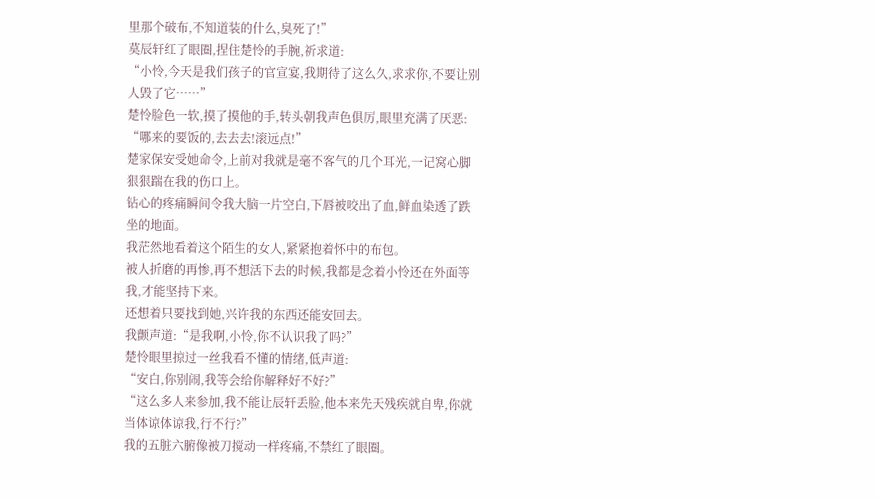里那个破布,不知道装的什么,臭死了!”
莫辰轩红了眼圈,捏住楚怜的手腕,祈求道:
“小怜,今天是我们孩子的官宣宴,我期待了这么久,求求你,不要让别人毁了它……”
楚怜脸色一软,摸了摸他的手,转头朝我声色俱厉,眼里充满了厌恶:
“哪来的要饭的,去去去!滚远点!”
楚家保安受她命令,上前对我就是毫不客气的几个耳光,一记窝心脚狠狠踹在我的伤口上。
钻心的疼痛瞬间令我大脑一片空白,下唇被咬出了血,鲜血染透了跌坐的地面。
我茫然地看着这个陌生的女人,紧紧抱着怀中的布包。
被人折磨的再惨,再不想活下去的时候,我都是念着小怜还在外面等我,才能坚持下来。
还想着只要找到她,兴许我的东西还能安回去。
我颤声道:“是我啊,小怜,你不认识我了吗?”
楚怜眼里掠过一丝我看不懂的情绪,低声道:
“安白,你别闹,我等会给你解释好不好?”
“这么多人来参加,我不能让辰轩丢脸,他本来先天残疾就自卑,你就当体谅体谅我,行不行?”
我的五脏六腑像被刀搅动一样疼痛,不禁红了眼圈。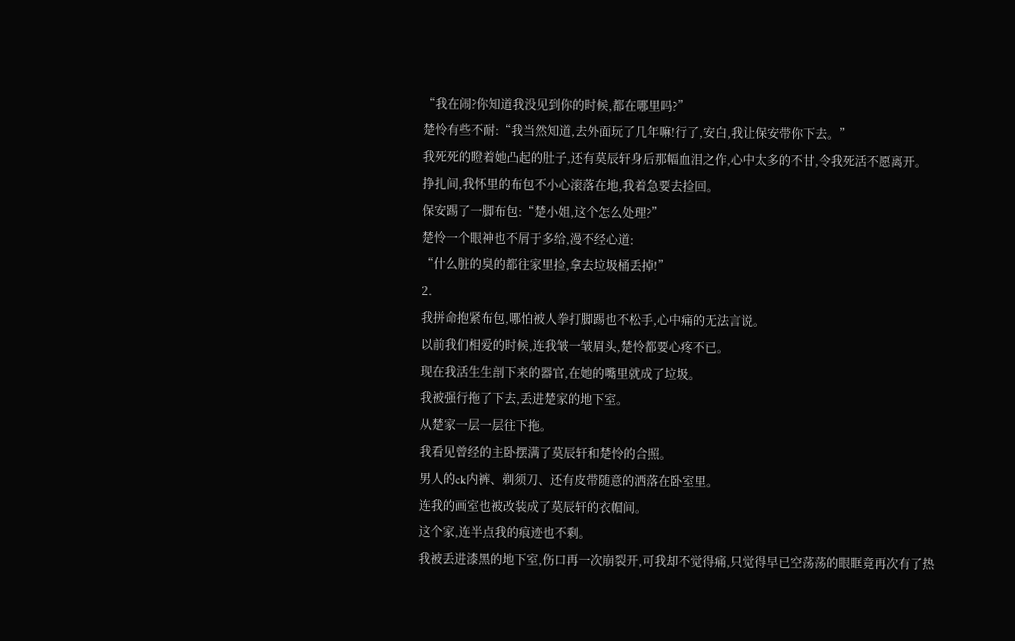“我在闹?你知道我没见到你的时候,都在哪里吗?”
楚怜有些不耐:“我当然知道,去外面玩了几年嘛!行了,安白,我让保安带你下去。”
我死死的瞪着她凸起的肚子,还有莫辰轩身后那幅血泪之作,心中太多的不甘,令我死活不愿离开。
挣扎间,我怀里的布包不小心滚落在地,我着急要去捡回。
保安踢了一脚布包:“楚小姐,这个怎么处理?”
楚怜一个眼神也不屑于多给,漫不经心道:
“什么脏的臭的都往家里捡,拿去垃圾桶丢掉!”
2.
我拼命抱紧布包,哪怕被人拳打脚踢也不松手,心中痛的无法言说。
以前我们相爱的时候,连我皱一皱眉头,楚怜都要心疼不已。
现在我活生生剖下来的器官,在她的嘴里就成了垃圾。
我被强行拖了下去,丢进楚家的地下室。
从楚家一层一层往下拖。
我看见曾经的主卧摆满了莫辰轩和楚怜的合照。
男人的ck内裤、剃须刀、还有皮带随意的洒落在卧室里。
连我的画室也被改装成了莫辰轩的衣帽间。
这个家,连半点我的痕迹也不剩。
我被丢进漆黑的地下室,伤口再一次崩裂开,可我却不觉得痛,只觉得早已空荡荡的眼眶竟再次有了热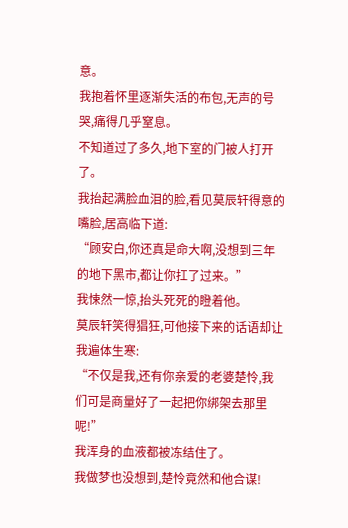意。
我抱着怀里逐渐失活的布包,无声的号哭,痛得几乎窒息。
不知道过了多久,地下室的门被人打开了。
我抬起满脸血泪的脸,看见莫辰轩得意的嘴脸,居高临下道:
“顾安白,你还真是命大啊,没想到三年的地下黑市,都让你扛了过来。”
我悚然一惊,抬头死死的瞪着他。
莫辰轩笑得猖狂,可他接下来的话语却让我遍体生寒:
“不仅是我,还有你亲爱的老婆楚怜,我们可是商量好了一起把你绑架去那里呢!”
我浑身的血液都被冻结住了。
我做梦也没想到,楚怜竟然和他合谋!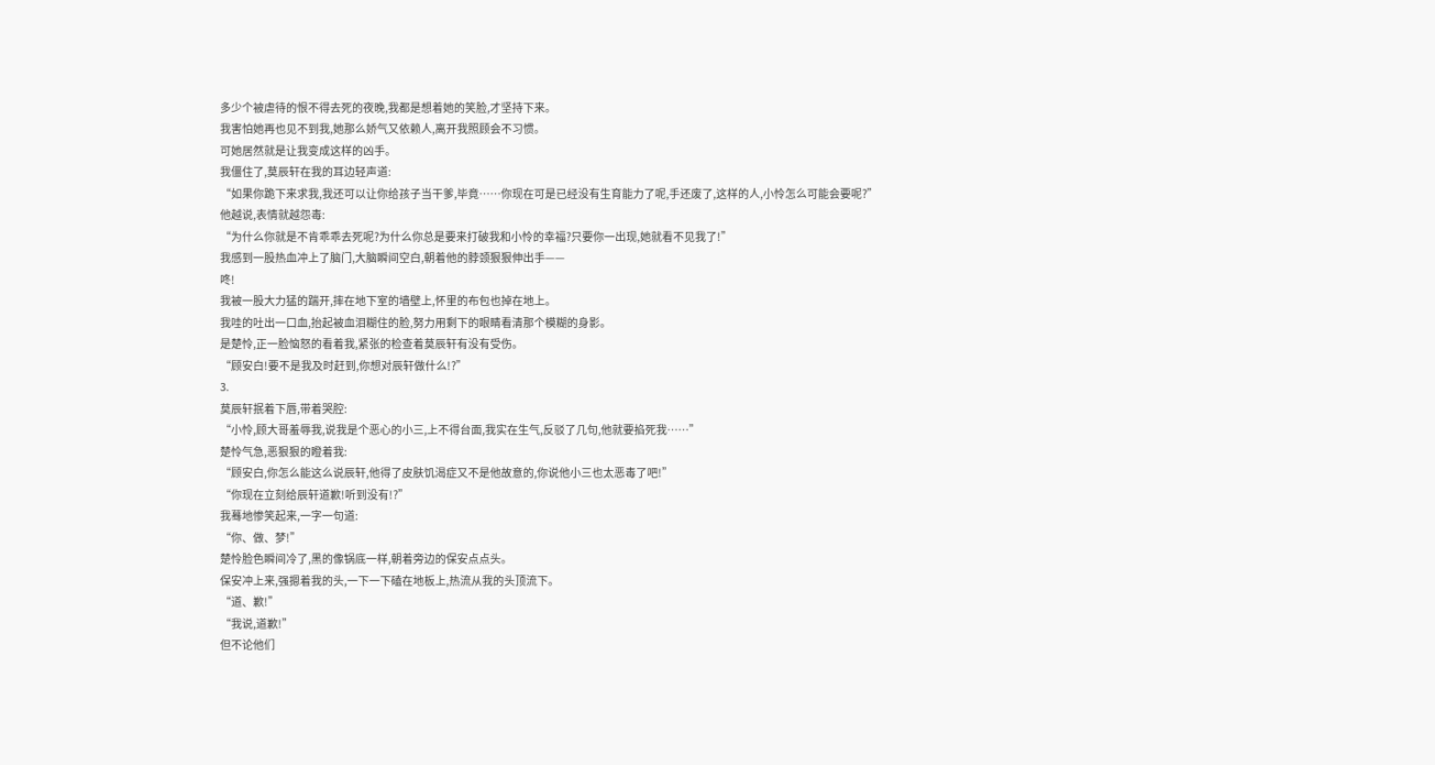多少个被虐待的恨不得去死的夜晚,我都是想着她的笑脸,才坚持下来。
我害怕她再也见不到我,她那么娇气又依赖人,离开我照顾会不习惯。
可她居然就是让我变成这样的凶手。
我僵住了,莫辰轩在我的耳边轻声道:
“如果你跪下来求我,我还可以让你给孩子当干爹,毕竟……你现在可是已经没有生育能力了呢,手还废了,这样的人,小怜怎么可能会要呢?”
他越说,表情就越怨毒:
“为什么你就是不肯乖乖去死呢?为什么你总是要来打破我和小怜的幸福?只要你一出现,她就看不见我了!”
我感到一股热血冲上了脑门,大脑瞬间空白,朝着他的脖颈狠狠伸出手——
咚!
我被一股大力猛的踹开,摔在地下室的墙壁上,怀里的布包也掉在地上。
我哇的吐出一口血,抬起被血泪糊住的脸,努力用剩下的眼睛看清那个模糊的身影。
是楚怜,正一脸恼怒的看着我,紧张的检查着莫辰轩有没有受伤。
“顾安白!要不是我及时赶到,你想对辰轩做什么!?”
3.
莫辰轩抿着下唇,带着哭腔:
“小怜,顾大哥羞辱我,说我是个恶心的小三,上不得台面,我实在生气,反驳了几句,他就要掐死我……”
楚怜气急,恶狠狠的瞪着我:
“顾安白,你怎么能这么说辰轩,他得了皮肤饥渴症又不是他故意的,你说他小三也太恶毒了吧!”
“你现在立刻给辰轩道歉!听到没有!?”
我蓦地惨笑起来,一字一句道:
“你、做、梦!”
楚怜脸色瞬间冷了,黑的像锅底一样,朝着旁边的保安点点头。
保安冲上来,强摁着我的头,一下一下磕在地板上,热流从我的头顶流下。
“道、歉!”
“我说,道歉!”
但不论他们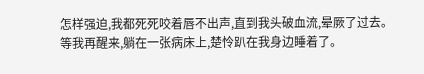怎样强迫,我都死死咬着唇不出声,直到我头破血流,晕厥了过去。
等我再醒来,躺在一张病床上,楚怜趴在我身边睡着了。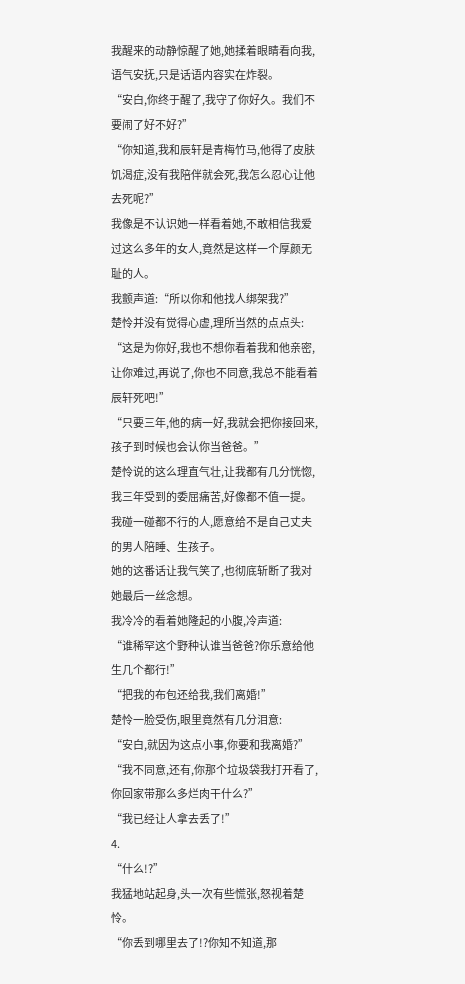我醒来的动静惊醒了她,她揉着眼睛看向我,语气安抚,只是话语内容实在炸裂。
“安白,你终于醒了,我守了你好久。我们不要闹了好不好?”
“你知道,我和辰轩是青梅竹马,他得了皮肤饥渴症,没有我陪伴就会死,我怎么忍心让他去死呢?”
我像是不认识她一样看着她,不敢相信我爱过这么多年的女人,竟然是这样一个厚颜无耻的人。
我颤声道:“所以你和他找人绑架我?”
楚怜并没有觉得心虚,理所当然的点点头:
“这是为你好,我也不想你看着我和他亲密,让你难过,再说了,你也不同意,我总不能看着辰轩死吧!”
“只要三年,他的病一好,我就会把你接回来,孩子到时候也会认你当爸爸。”
楚怜说的这么理直气壮,让我都有几分恍惚,我三年受到的委屈痛苦,好像都不值一提。
我碰一碰都不行的人,愿意给不是自己丈夫的男人陪睡、生孩子。
她的这番话让我气笑了,也彻底斩断了我对她最后一丝念想。
我冷冷的看着她隆起的小腹,冷声道:
“谁稀罕这个野种认谁当爸爸?你乐意给他生几个都行!”
“把我的布包还给我,我们离婚!”
楚怜一脸受伤,眼里竟然有几分泪意:
“安白,就因为这点小事,你要和我离婚?”
“我不同意,还有,你那个垃圾袋我打开看了,你回家带那么多烂肉干什么?”
“我已经让人拿去丢了!”
4.
“什么!?”
我猛地站起身,头一次有些慌张,怒视着楚怜。
“你丢到哪里去了!?你知不知道,那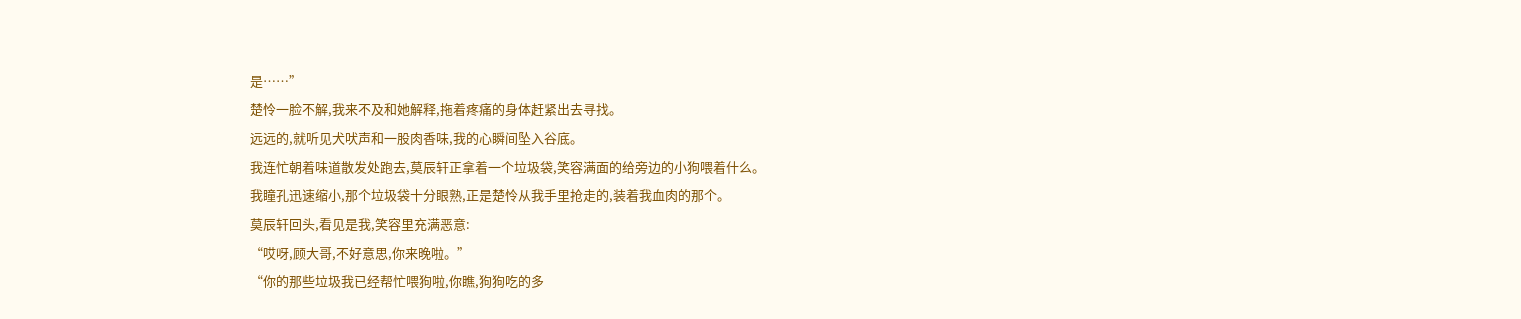是……”
楚怜一脸不解,我来不及和她解释,拖着疼痛的身体赶紧出去寻找。
远远的,就听见犬吠声和一股肉香味,我的心瞬间坠入谷底。
我连忙朝着味道散发处跑去,莫辰轩正拿着一个垃圾袋,笑容满面的给旁边的小狗喂着什么。
我瞳孔迅速缩小,那个垃圾袋十分眼熟,正是楚怜从我手里抢走的,装着我血肉的那个。
莫辰轩回头,看见是我,笑容里充满恶意:
“哎呀,顾大哥,不好意思,你来晚啦。”
“你的那些垃圾我已经帮忙喂狗啦,你瞧,狗狗吃的多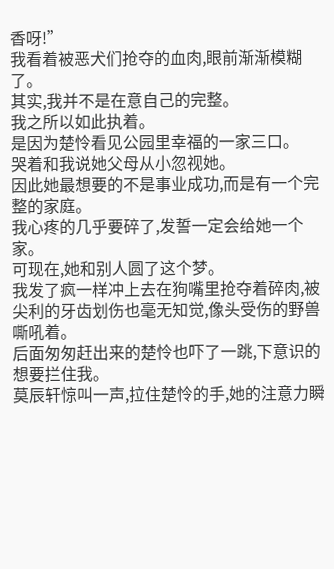香呀!”
我看着被恶犬们抢夺的血肉,眼前渐渐模糊了。
其实,我并不是在意自己的完整。
我之所以如此执着。
是因为楚怜看见公园里幸福的一家三口。
哭着和我说她父母从小忽视她。
因此她最想要的不是事业成功,而是有一个完整的家庭。
我心疼的几乎要碎了,发誓一定会给她一个家。
可现在,她和别人圆了这个梦。
我发了疯一样冲上去在狗嘴里抢夺着碎肉,被尖利的牙齿划伤也毫无知觉,像头受伤的野兽嘶吼着。
后面匆匆赶出来的楚怜也吓了一跳,下意识的想要拦住我。
莫辰轩惊叫一声,拉住楚怜的手,她的注意力瞬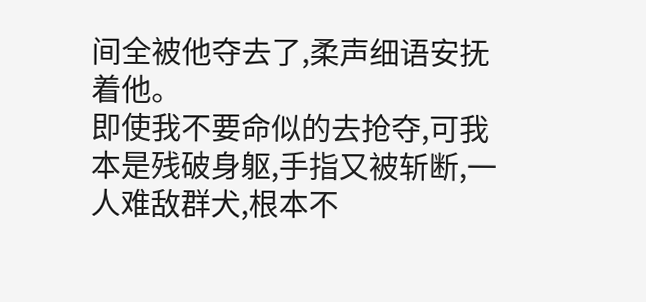间全被他夺去了,柔声细语安抚着他。
即使我不要命似的去抢夺,可我本是残破身躯,手指又被斩断,一人难敌群犬,根本不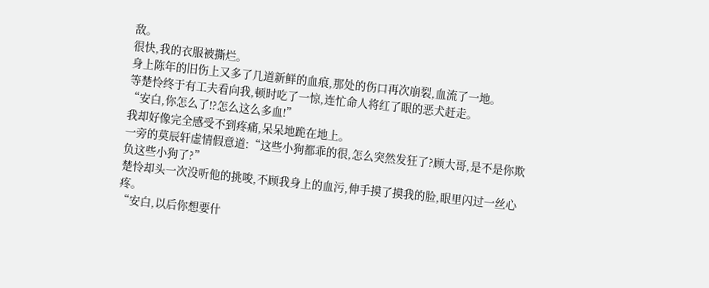敌。
很快,我的衣服被撕烂。
身上陈年的旧伤上又多了几道新鲜的血痕,那处的伤口再次崩裂,血流了一地。
等楚怜终于有工夫看向我,顿时吃了一惊,连忙命人将红了眼的恶犬赶走。
“安白,你怎么了!?怎么这么多血!”
我却好像完全感受不到疼痛,呆呆地跪在地上。
一旁的莫辰轩虚情假意道:“这些小狗都乖的很,怎么突然发狂了?顾大哥,是不是你欺负这些小狗了?”
楚怜却头一次没听他的挑唆,不顾我身上的血污,伸手摸了摸我的脸,眼里闪过一丝心疼。
“安白,以后你想要什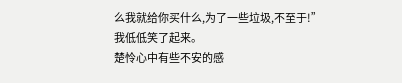么我就给你买什么,为了一些垃圾,不至于!”
我低低笑了起来。
楚怜心中有些不安的感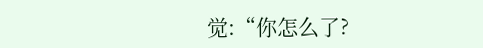觉:“你怎么了?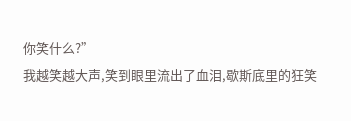你笑什么?”
我越笑越大声,笑到眼里流出了血泪,歇斯底里的狂笑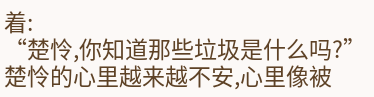着:
“楚怜,你知道那些垃圾是什么吗?”
楚怜的心里越来越不安,心里像被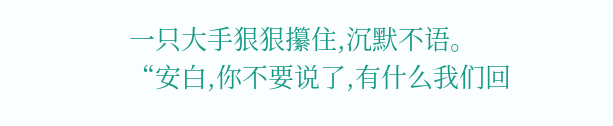一只大手狠狠攥住,沉默不语。
“安白,你不要说了,有什么我们回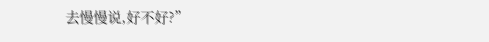去慢慢说,好不好?”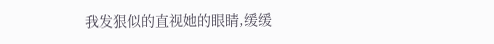我发狠似的直视她的眼睛,缓缓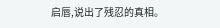启唇,说出了残忍的真相。